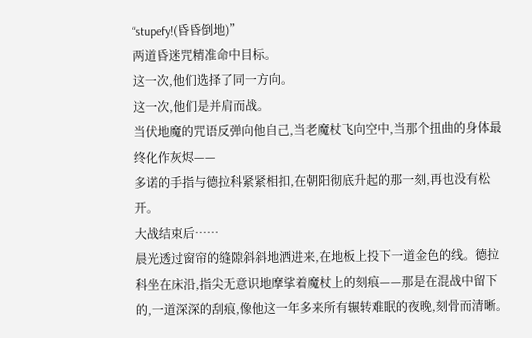“stupefy!(昏昏倒地)”
两道昏迷咒精准命中目标。
这一次,他们选择了同一方向。
这一次,他们是并肩而战。
当伏地魔的咒语反弹向他自己,当老魔杖飞向空中,当那个扭曲的身体最终化作灰烬——
多诺的手指与德拉科紧紧相扣,在朝阳彻底升起的那一刻,再也没有松开。
大战结束后……
晨光透过窗帘的缝隙斜斜地洒进来,在地板上投下一道金色的线。德拉科坐在床沿,指尖无意识地摩挲着魔杖上的刻痕——那是在混战中留下的,一道深深的刮痕,像他这一年多来所有辗转难眠的夜晚,刻骨而清晰。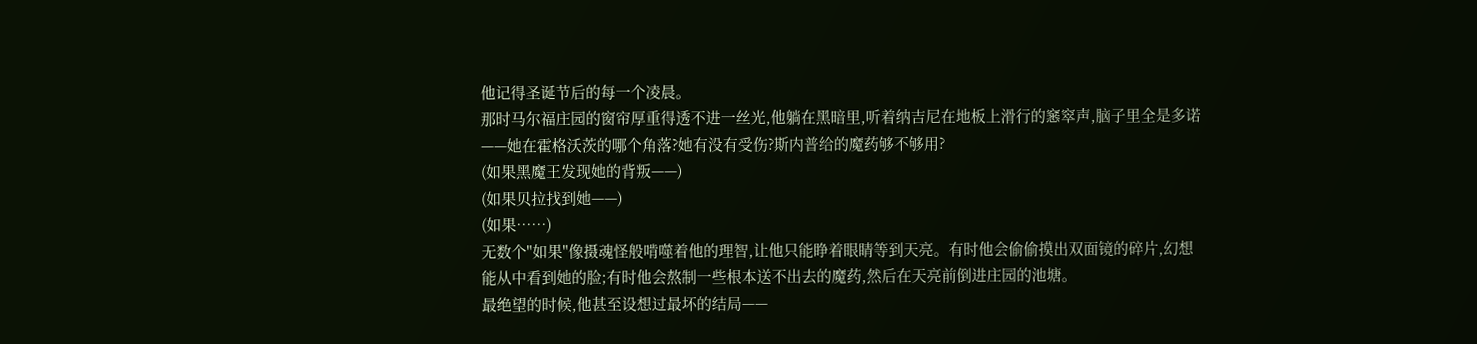他记得圣诞节后的每一个凌晨。
那时马尔福庄园的窗帘厚重得透不进一丝光,他躺在黑暗里,听着纳吉尼在地板上滑行的窸窣声,脑子里全是多诺——她在霍格沃茨的哪个角落?她有没有受伤?斯内普给的魔药够不够用?
(如果黑魔王发现她的背叛——)
(如果贝拉找到她——)
(如果……)
无数个"如果"像摄魂怪般啃噬着他的理智,让他只能睁着眼睛等到天亮。有时他会偷偷摸出双面镜的碎片,幻想能从中看到她的脸;有时他会熬制一些根本送不出去的魔药,然后在天亮前倒进庄园的池塘。
最绝望的时候,他甚至设想过最坏的结局——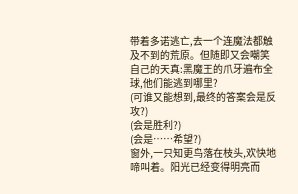带着多诺逃亡,去一个连魔法都触及不到的荒原。但随即又会嘲笑自己的天真:黑魔王的爪牙遍布全球,他们能逃到哪里?
(可谁又能想到,最终的答案会是反攻?)
(会是胜利?)
(会是……希望?)
窗外,一只知更鸟落在枝头,欢快地啼叫着。阳光已经变得明亮而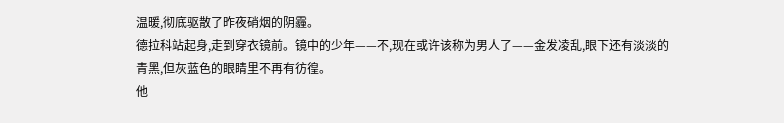温暖,彻底驱散了昨夜硝烟的阴霾。
德拉科站起身,走到穿衣镜前。镜中的少年——不,现在或许该称为男人了——金发凌乱,眼下还有淡淡的青黑,但灰蓝色的眼睛里不再有彷徨。
他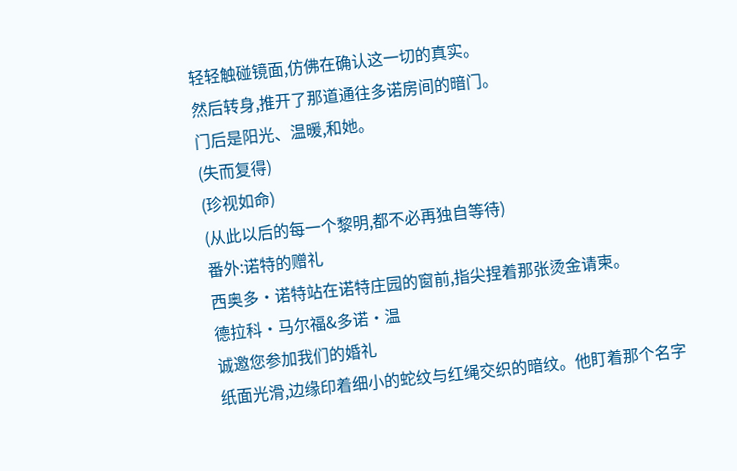轻轻触碰镜面,仿佛在确认这一切的真实。
然后转身,推开了那道通往多诺房间的暗门。
门后是阳光、温暖,和她。
(失而复得)
(珍视如命)
(从此以后的每一个黎明,都不必再独自等待)
番外:诺特的赠礼
西奥多·诺特站在诺特庄园的窗前,指尖捏着那张烫金请柬。
德拉科·马尔福&多诺·温
诚邀您参加我们的婚礼
纸面光滑,边缘印着细小的蛇纹与红绳交织的暗纹。他盯着那个名字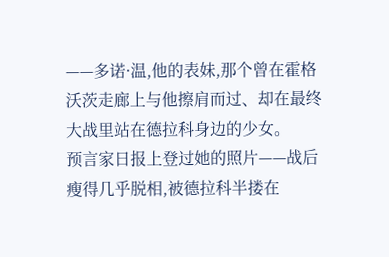——多诺·温,他的表妹,那个曾在霍格沃茨走廊上与他擦肩而过、却在最终大战里站在德拉科身边的少女。
预言家日报上登过她的照片——战后瘦得几乎脱相,被德拉科半搂在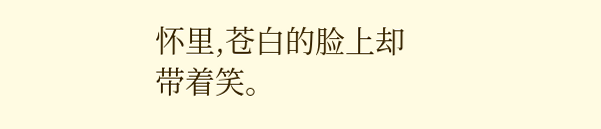怀里,苍白的脸上却带着笑。